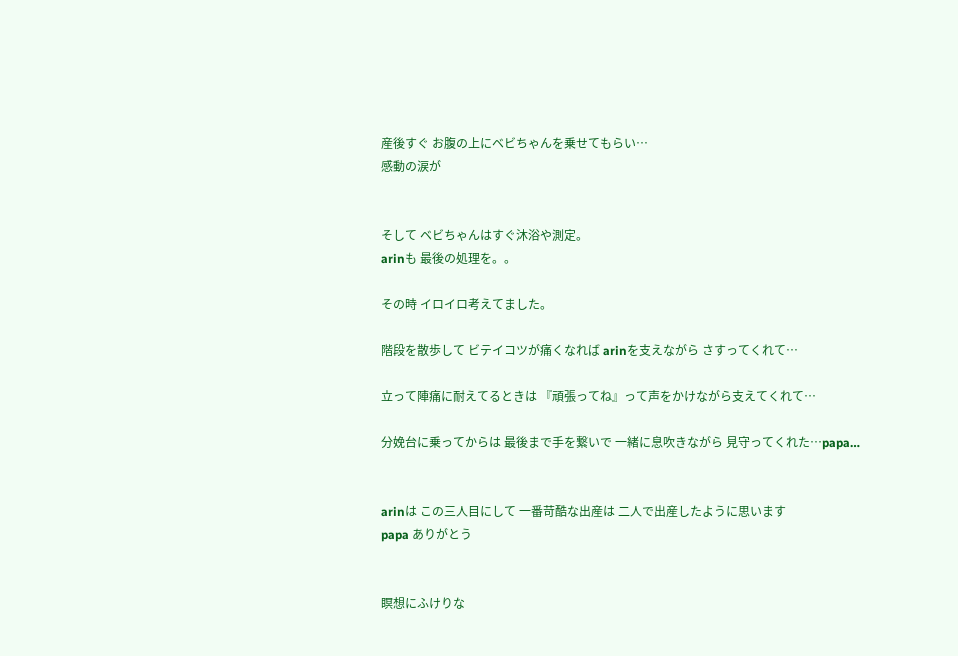産後すぐ お腹の上にベビちゃんを乗せてもらい…
感動の涙が


そして ベビちゃんはすぐ沐浴や測定。
arinも 最後の処理を。。

その時 イロイロ考えてました。

階段を散歩して ビテイコツが痛くなれば arinを支えながら さすってくれて…

立って陣痛に耐えてるときは 『頑張ってね』って声をかけながら支えてくれて…

分娩台に乗ってからは 最後まで手を繋いで 一緒に息吹きながら 見守ってくれた…papa…


arinは この三人目にして 一番苛酷な出産は 二人で出産したように思います
papa ありがとう


瞑想にふけりな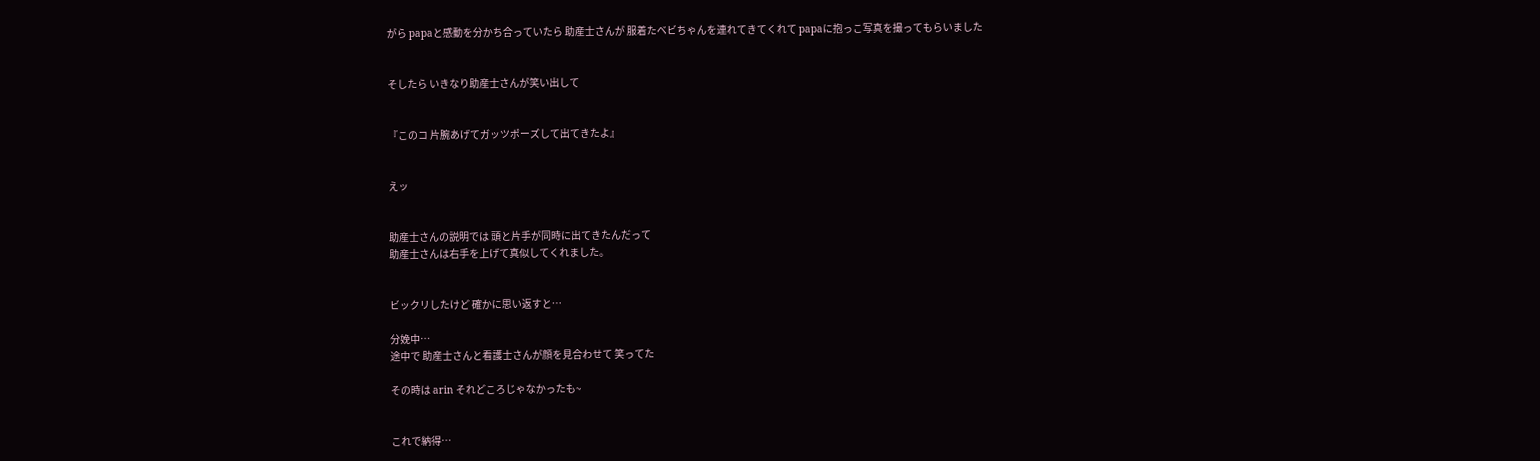がら papaと感動を分かち合っていたら 助産士さんが 服着たベビちゃんを連れてきてくれて papaに抱っこ写真を撮ってもらいました


そしたら いきなり助産士さんが笑い出して


『このコ 片腕あげてガッツポーズして出てきたよ』


えッ


助産士さんの説明では 頭と片手が同時に出てきたんだって
助産士さんは右手を上げて真似してくれました。


ビックリしたけど 確かに思い返すと…

分娩中…
途中で 助産士さんと看護士さんが顔を見合わせて 笑ってた

その時は arin それどころじゃなかったも~


これで納得…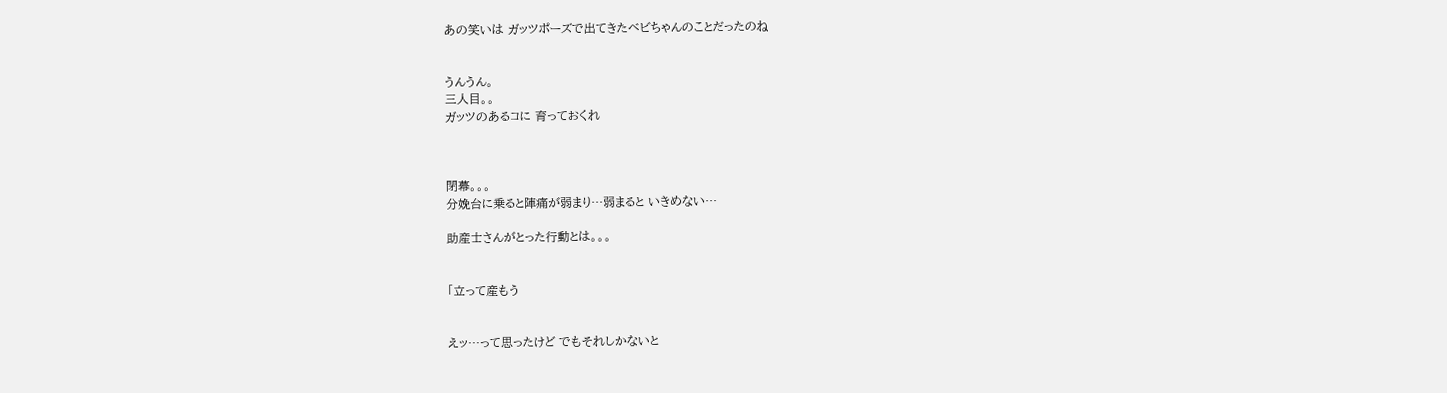あの笑いは ガッツポーズで出てきたベビちゃんのことだったのね


うんうん。
三人目。。
ガッツのあるコに 育っておくれ



閉幕。。。
分娩台に乗ると陣痛が弱まり…弱まると いきめない…

助産士さんがとった行動とは。。。


「立って産もう


えッ…って思ったけど でもそれしかないと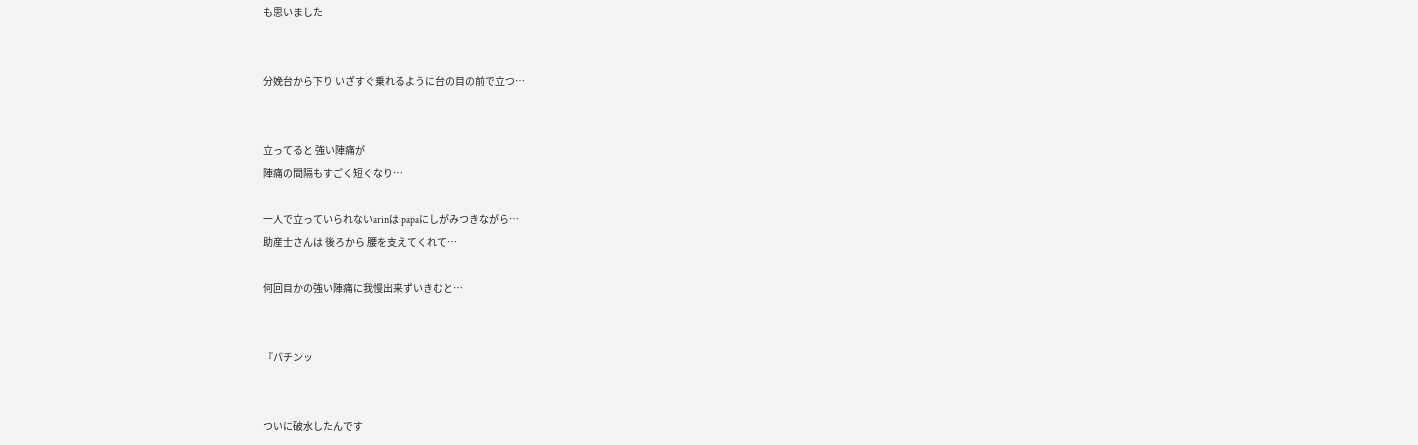も思いました


分娩台から下り いざすぐ乗れるように台の目の前で立つ…


立ってると 強い陣痛が
陣痛の間隔もすごく短くなり…

一人で立っていられないarinは papaにしがみつきながら…
助産士さんは 後ろから 腰を支えてくれて…

何回目かの強い陣痛に我慢出来ずいきむと…


『パチンッ


ついに破水したんです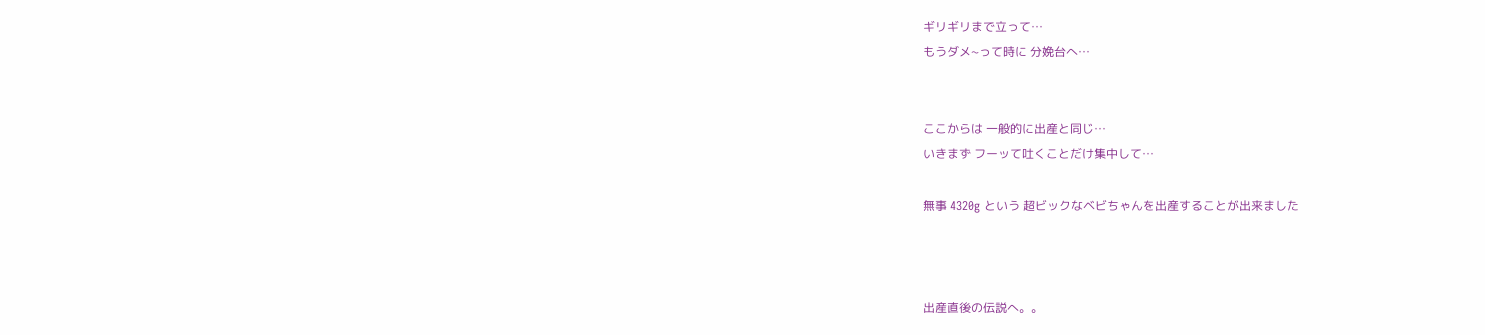ギリギリまで立って…
もうダメ~って時に 分娩台へ…


ここからは 一般的に出産と同じ…
いきまず フーッて吐くことだけ集中して…

無事 4320g という 超ビックなベビちゃんを出産することが出来ました



出産直後の伝説へ。。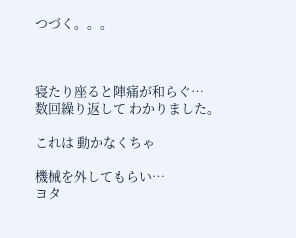つづく。。。



寝たり座ると陣痛が和らぐ…
数回繰り返して わかりました。

これは 動かなくちゃ

機械を外してもらい…
ヨタ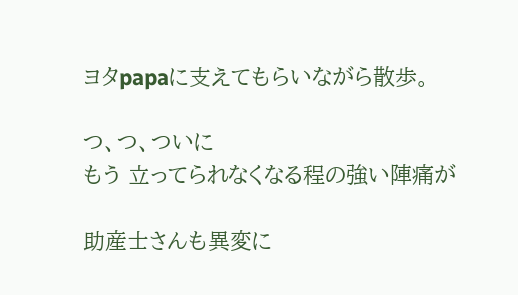ヨタpapaに支えてもらいながら散歩。

つ、つ、ついに
もう 立ってられなくなる程の強い陣痛が

助産士さんも異変に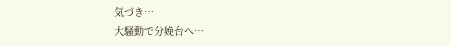気づき…
大騒動で分娩台へ…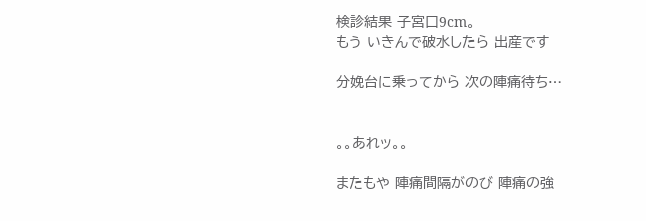検診結果 子宮口9cm。
もう いきんで破水したら 出産です

分娩台に乗ってから 次の陣痛待ち…


。。あれッ。。

またもや 陣痛間隔がのび 陣痛の強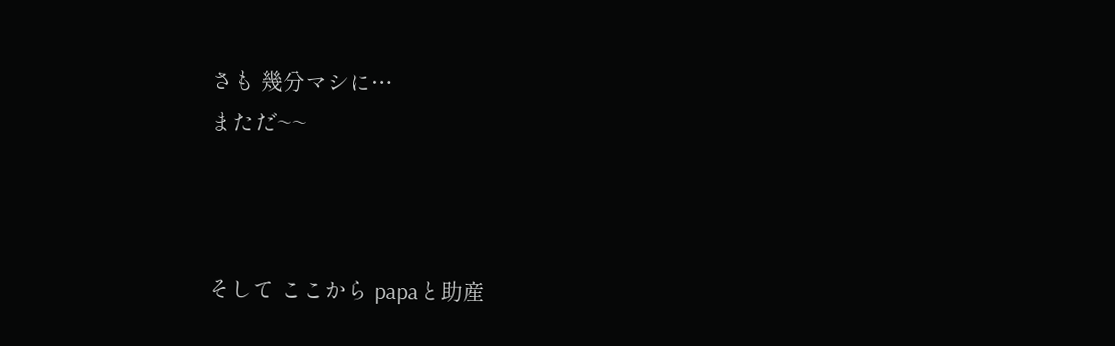さも 幾分マシに…
まただ~~



そして ここから papaと助産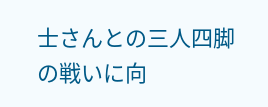士さんとの三人四脚の戦いに向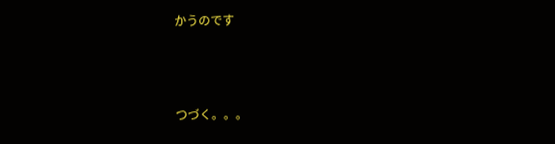かうのです



つづく。。。